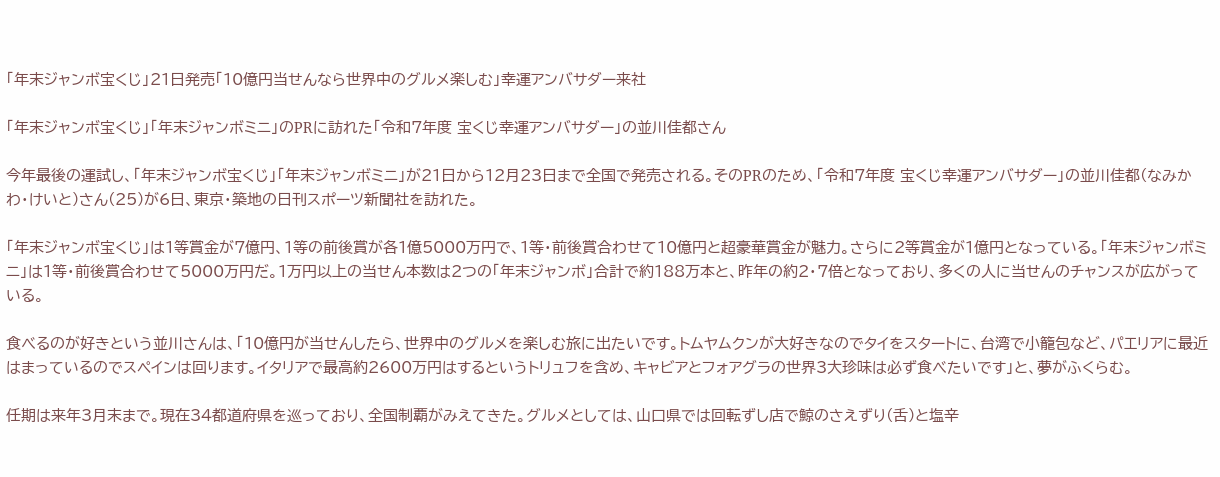「年末ジャンボ宝くじ」21日発売「10億円当せんなら世界中のグルメ楽しむ」幸運アンバサダー来社

「年末ジャンボ宝くじ」「年末ジャンボミニ」のPRに訪れた「令和7年度 宝くじ幸運アンバサダー」の並川佳都さん

今年最後の運試し、「年末ジャンボ宝くじ」「年末ジャンボミニ」が21日から12月23日まで全国で発売される。そのPRのため、「令和7年度 宝くじ幸運アンバサダー」の並川佳都(なみかわ・けいと)さん(25)が6日、東京・築地の日刊スポーツ新聞社を訪れた。

「年末ジャンボ宝くじ」は1等賞金が7億円、1等の前後賞が各1億5000万円で、1等・前後賞合わせて10億円と超豪華賞金が魅力。さらに2等賞金が1億円となっている。「年末ジャンボミニ」は1等・前後賞合わせて5000万円だ。1万円以上の当せん本数は2つの「年末ジャンボ」合計で約188万本と、昨年の約2・7倍となっており、多くの人に当せんのチャンスが広がっている。

食べるのが好きという並川さんは、「10億円が当せんしたら、世界中のグルメを楽しむ旅に出たいです。トムヤムクンが大好きなのでタイをスタートに、台湾で小籠包など、パエリアに最近はまっているのでスペインは回ります。イタリアで最高約2600万円はするというトリュフを含め、キャビアとフォアグラの世界3大珍味は必ず食べたいです」と、夢がふくらむ。

任期は来年3月末まで。現在34都道府県を巡っており、全国制覇がみえてきた。グルメとしては、山口県では回転ずし店で鯨のさえずり(舌)と塩辛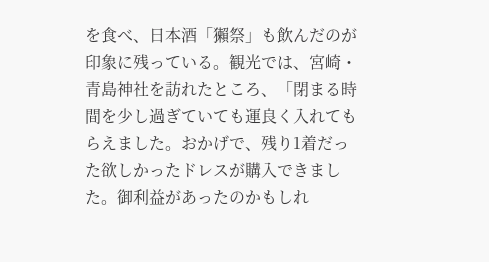を食べ、日本酒「獺祭」も飲んだのが印象に残っている。観光では、宮崎・青島神社を訪れたところ、「閉まる時間を少し過ぎていても運良く入れてもらえました。おかげで、残り1着だった欲しかったドレスが購入できました。御利益があったのかもしれ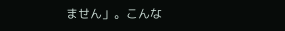ません」。こんな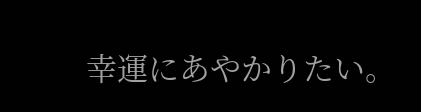幸運にあやかりたい。